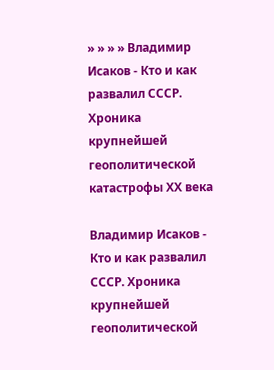» » » » Владимир Исаков - Кто и как развалил СССР. Хроника крупнейшей геополитической катастрофы ХХ века

Владимир Исаков - Кто и как развалил СССР. Хроника крупнейшей геополитической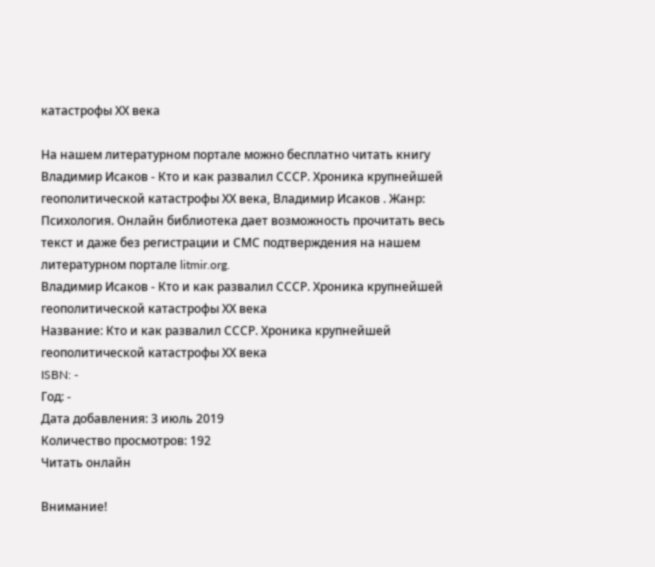катастрофы ХХ века

На нашем литературном портале можно бесплатно читать книгу Владимир Исаков - Кто и как развалил СССР. Хроника крупнейшей геополитической катастрофы ХХ века, Владимир Исаков . Жанр: Психология. Онлайн библиотека дает возможность прочитать весь текст и даже без регистрации и СМС подтверждения на нашем литературном портале litmir.org.
Владимир Исаков - Кто и как развалил СССР. Хроника крупнейшей геополитической катастрофы ХХ века
Название: Кто и как развалил СССР. Хроника крупнейшей геополитической катастрофы ХХ века
ISBN: -
Год: -
Дата добавления: 3 июль 2019
Количество просмотров: 192
Читать онлайн

Внимание!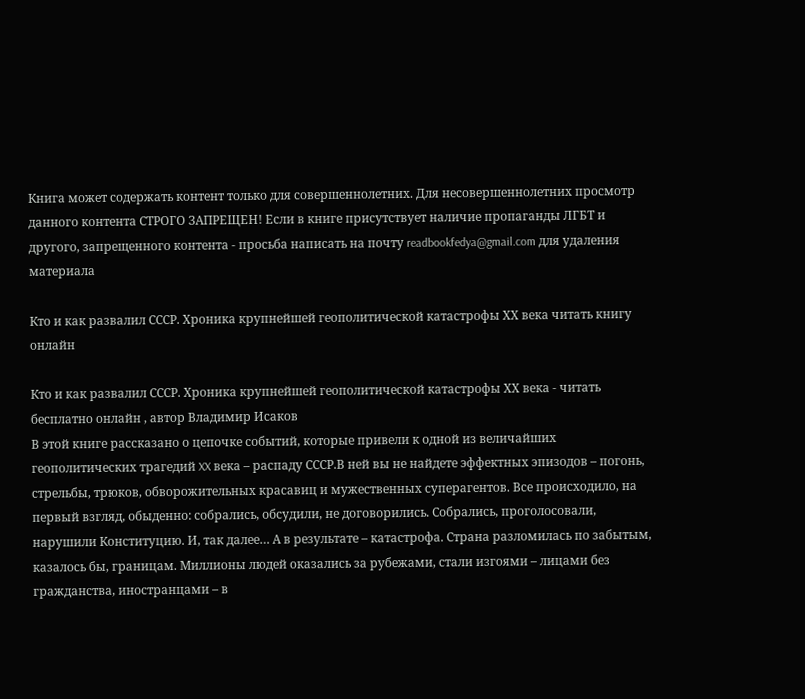Книга может содержать контент только для совершеннолетних. Для несовершеннолетних просмотр данного контента СТРОГО ЗАПРЕЩЕН! Если в книге присутствует наличие пропаганды ЛГБТ и другого, запрещенного контента - просьба написать на почту readbookfedya@gmail.com для удаления материала

Кто и как развалил СССР. Хроника крупнейшей геополитической катастрофы ХХ века читать книгу онлайн

Кто и как развалил СССР. Хроника крупнейшей геополитической катастрофы ХХ века - читать бесплатно онлайн , автор Владимир Исаков
В этой книге рассказано о цепочке событий, которые привели к одной из величайших геополитических трагедий XX века – распаду СССР.В ней вы не найдете эффектных эпизодов – погонь, стрельбы, трюков, обворожительных красавиц и мужественных суперагентов. Все происходило, на первый взгляд, обыденно: собрались, обсудили, не договорились. Собрались, проголосовали, нарушили Конституцию. И, так далее… А в результате – катастрофа. Страна разломилась по забытым, казалось бы, границам. Миллионы людей оказались за рубежами, стали изгоями – лицами без гражданства, иностранцами – в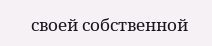своей собственной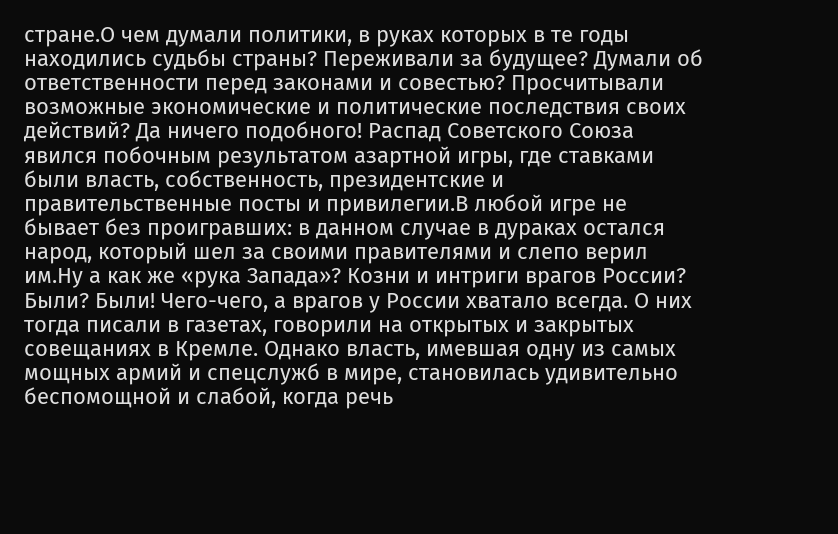стране.О чем думали политики, в руках которых в те годы находились судьбы страны? Переживали за будущее? Думали об ответственности перед законами и совестью? Просчитывали возможные экономические и политические последствия своих действий? Да ничего подобного! Распад Советского Союза явился побочным результатом азартной игры, где ставками были власть, собственность, президентские и правительственные посты и привилегии.В любой игре не бывает без проигравших: в данном случае в дураках остался народ, который шел за своими правителями и слепо верил им.Ну а как же «рука Запада»? Козни и интриги врагов России? Были? Были! Чего-чего, а врагов у России хватало всегда. О них тогда писали в газетах, говорили на открытых и закрытых совещаниях в Кремле. Однако власть, имевшая одну из самых мощных армий и спецслужб в мире, становилась удивительно беспомощной и слабой, когда речь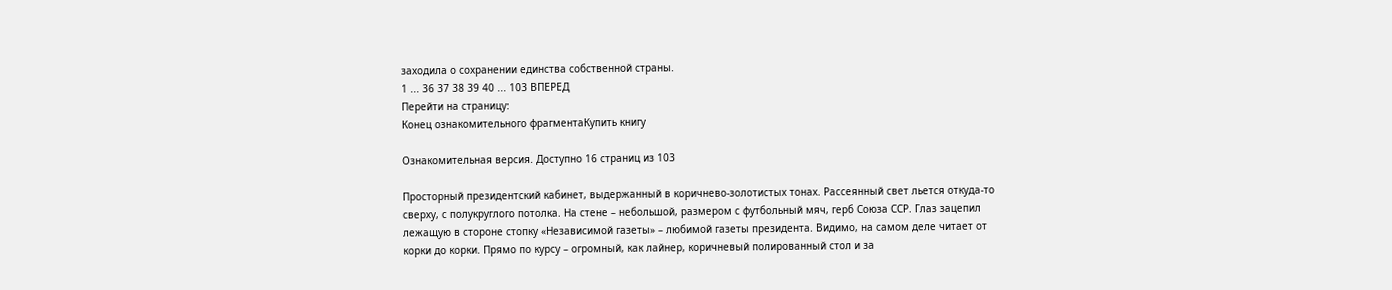заходила о сохранении единства собственной страны.
1 ... 36 37 38 39 40 ... 103 ВПЕРЕД
Перейти на страницу:
Конец ознакомительного фрагментаКупить книгу

Ознакомительная версия. Доступно 16 страниц из 103

Просторный президентский кабинет, выдержанный в коричнево-золотистых тонах. Рассеянный свет льется откуда-то сверху, с полукруглого потолка. На стене – небольшой, размером с футбольный мяч, герб Союза ССР. Глаз зацепил лежащую в стороне стопку «Независимой газеты» – любимой газеты президента. Видимо, на самом деле читает от корки до корки. Прямо по курсу – огромный, как лайнер, коричневый полированный стол и за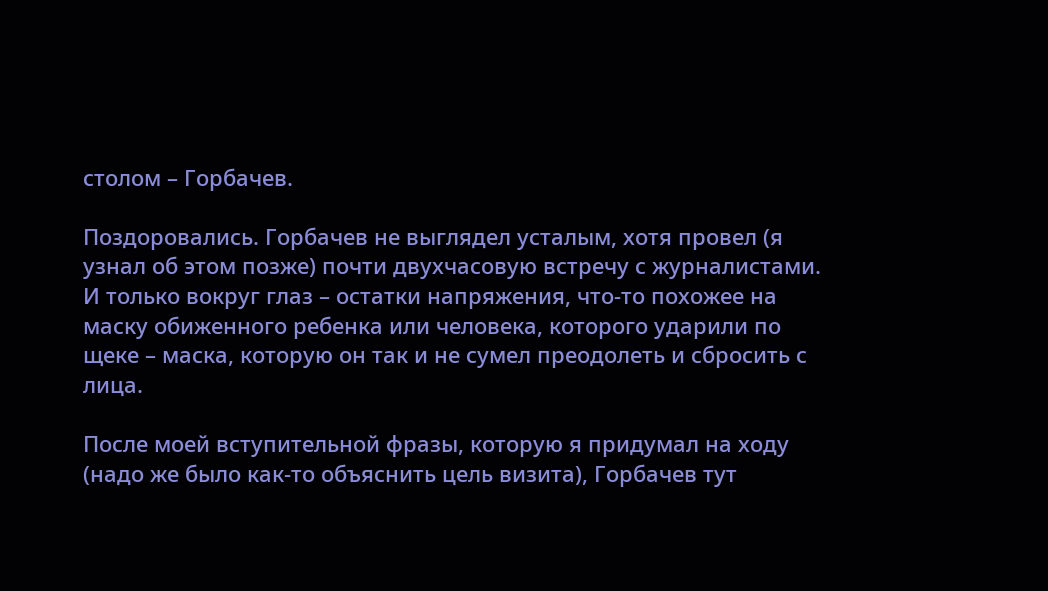столом – Горбачев.

Поздоровались. Горбачев не выглядел усталым, хотя провел (я узнал об этом позже) почти двухчасовую встречу с журналистами. И только вокруг глаз – остатки напряжения, что-то похожее на маску обиженного ребенка или человека, которого ударили по щеке – маска, которую он так и не сумел преодолеть и сбросить с лица.

После моей вступительной фразы, которую я придумал на ходу (надо же было как-то объяснить цель визита), Горбачев тут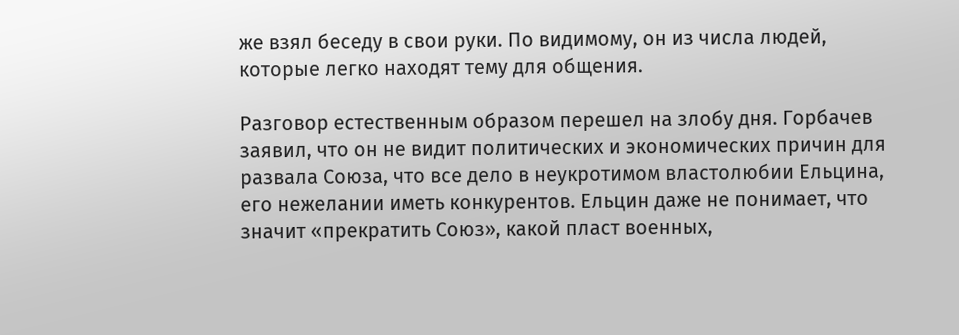же взял беседу в свои руки. По видимому, он из числа людей, которые легко находят тему для общения.

Разговор естественным образом перешел на злобу дня. Горбачев заявил, что он не видит политических и экономических причин для развала Союза, что все дело в неукротимом властолюбии Ельцина, его нежелании иметь конкурентов. Ельцин даже не понимает, что значит «прекратить Союз», какой пласт военных,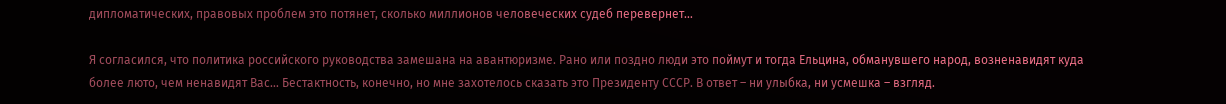дипломатических, правовых проблем это потянет, сколько миллионов человеческих судеб перевернет…

Я согласился, что политика российского руководства замешана на авантюризме. Рано или поздно люди это поймут и тогда Ельцина, обманувшего народ, возненавидят куда более люто, чем ненавидят Вас… Бестактность, конечно, но мне захотелось сказать это Президенту СССР. В ответ – ни улыбка, ни усмешка – взгляд.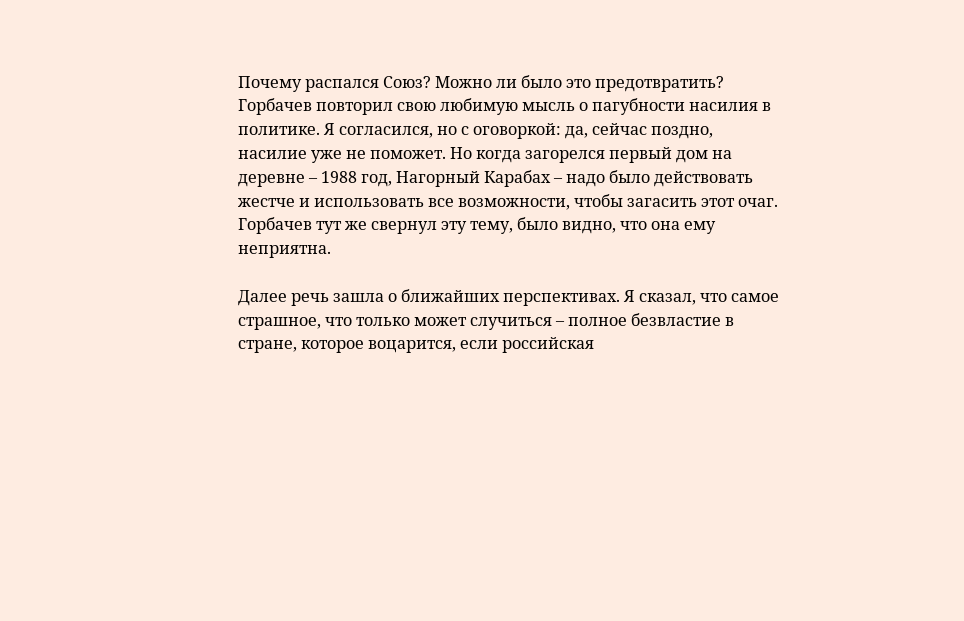Почему распался Союз? Можно ли было это предотвратить? Горбачев повторил свою любимую мысль о пагубности насилия в политике. Я согласился, но с оговоркой: да, сейчас поздно, насилие уже не поможет. Но когда загорелся первый дом на деревне – 1988 год, Нагорный Карабах – надо было действовать жестче и использовать все возможности, чтобы загасить этот очаг. Горбачев тут же свернул эту тему, было видно, что она ему неприятна.

Далее речь зашла о ближайших перспективах. Я сказал, что самое страшное, что только может случиться – полное безвластие в стране, которое воцарится, если российская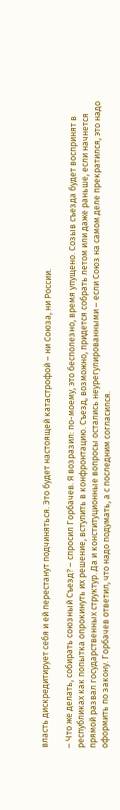власть дискредитирует себя и ей перестанут подчиняться. Это будет настоящей катастрофой – ни Союза, ни России.

– Что же делать, собирать союзный Съезд? – спросил Горбачев. Я возразил: по-моему, это бесполезно, время упущено. Созыв съезда будет воспринят в республиках как попытка опрокинуть их решение, вступить в конфронтацию. Съезд, возможно, придется собрать летом или даже раньше, если начнется прямой развал государственных структур. Да и конституционные вопросы остались неурегулированными – если Союз на самом деле прекратился, это надо оформить по закону. Горбачев ответил, что надо подумать, а с последним согласился.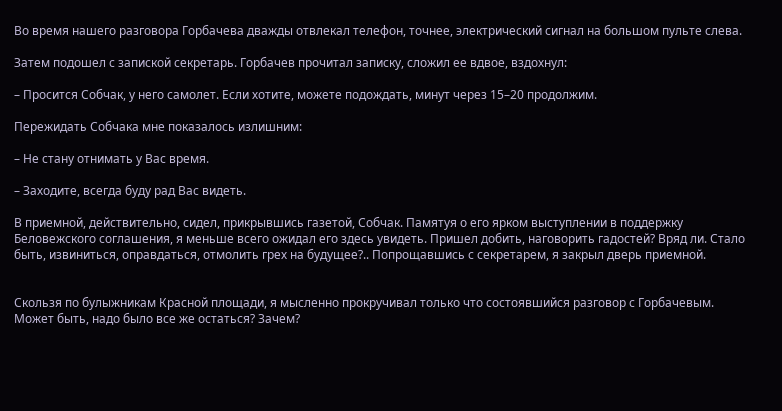Во время нашего разговора Горбачева дважды отвлекал телефон, точнее, электрический сигнал на большом пульте слева.

Затем подошел с запиской секретарь. Горбачев прочитал записку, сложил ее вдвое, вздохнул:

– Просится Собчак, у него самолет. Если хотите, можете подождать, минут через 15–20 продолжим.

Пережидать Собчака мне показалось излишним:

– Не стану отнимать у Вас время.

– Заходите, всегда буду рад Вас видеть.

В приемной, действительно, сидел, прикрывшись газетой, Собчак. Памятуя о его ярком выступлении в поддержку Беловежского соглашения, я меньше всего ожидал его здесь увидеть. Пришел добить, наговорить гадостей? Вряд ли. Стало быть, извиниться, оправдаться, отмолить грех на будущее?.. Попрощавшись с секретарем, я закрыл дверь приемной.


Скользя по булыжникам Красной площади, я мысленно прокручивал только что состоявшийся разговор с Горбачевым. Может быть, надо было все же остаться? Зачем?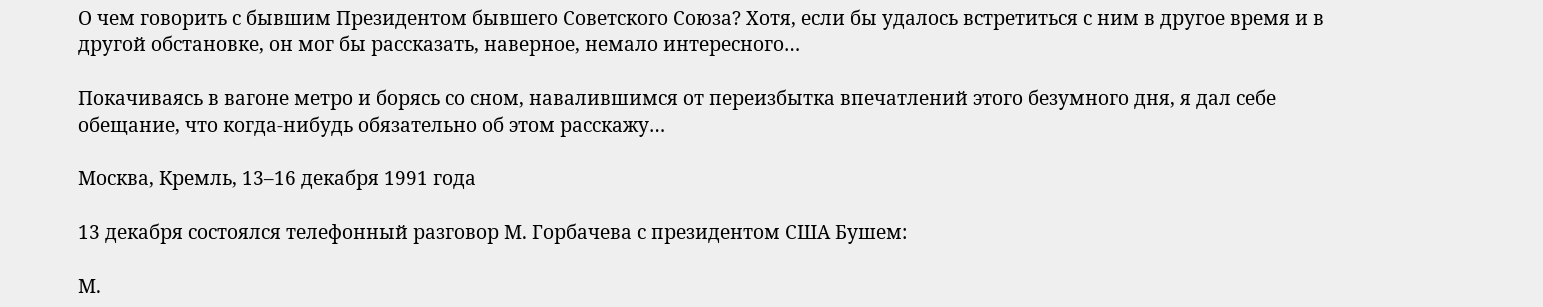О чем говорить с бывшим Президентом бывшего Советского Союза? Хотя, если бы удалось встретиться с ним в другое время и в другой обстановке, он мог бы рассказать, наверное, немало интересного…

Покачиваясь в вагоне метро и борясь со сном, навалившимся от переизбытка впечатлений этого безумного дня, я дал себе обещание, что когда-нибудь обязательно об этом расскажу…

Москва, Кремль, 13–16 декабря 1991 года

13 декабря состоялся телефонный разговор М. Горбачева с президентом США Бушем:

М.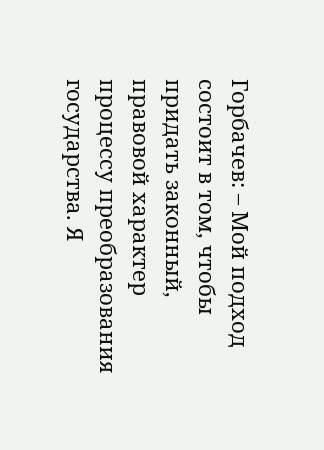Горбачев: – Мой подход состоит в том, чтобы придать законный, правовой характер процессу преобразования государства. Я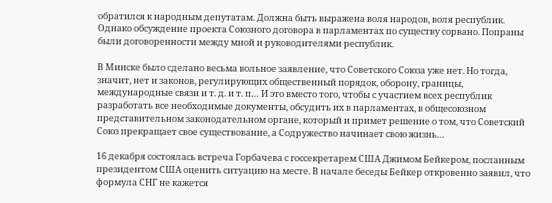обратился к народным депутатам. Должна быть выражена воля народов, воля республик. Однако обсуждение проекта Союзного договора в парламентах по существу сорвано. Попраны были договоренности между мной и руководителями республик.

В Минске было сделано весьма вольное заявление, что Советского Союза уже нет. Но тогда, значит, нет и законов, регулирующих общественный порядок, оборону, границы, международные связи и т. д. и т. п… И это вместо того, чтобы с участием всех республик разработать все необходимые документы, обсудить их в парламентах, в общесоюзном представительном законодательном органе, который и примет решение о том, что Советский Союз прекращает свое существование, а Содружество начинает свою жизнь…

16 декабря состоялась встреча Горбачева с госсекретарем США Джимом Бейкером, посланным президентом США оценить ситуацию на месте. В начале беседы Бейкер откровенно заявил, что формула СНГ не кажется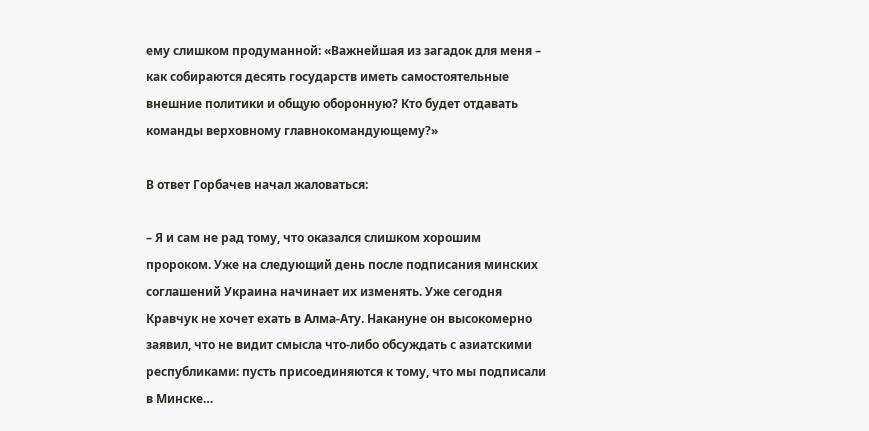ему слишком продуманной: «Важнейшая из загадок для меня – как собираются десять государств иметь самостоятельные внешние политики и общую оборонную? Кто будет отдавать команды верховному главнокомандующему?»

В ответ Горбачев начал жаловаться:

– Я и сам не рад тому, что оказался слишком хорошим пророком. Уже на следующий день после подписания минских соглашений Украина начинает их изменять. Уже сегодня Кравчук не хочет ехать в Алма-Ату. Накануне он высокомерно заявил, что не видит смысла что-либо обсуждать с азиатскими республиками: пусть присоединяются к тому, что мы подписали в Минске…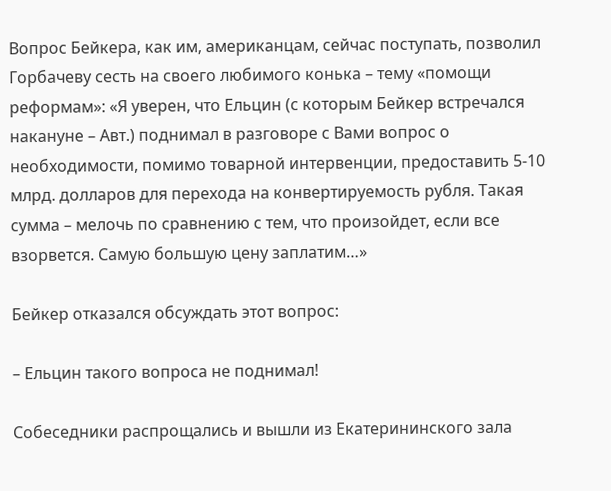Вопрос Бейкера, как им, американцам, сейчас поступать, позволил Горбачеву сесть на своего любимого конька – тему «помощи реформам»: «Я уверен, что Ельцин (с которым Бейкер встречался накануне – Авт.) поднимал в разговоре с Вами вопрос о необходимости, помимо товарной интервенции, предоставить 5-10 млрд. долларов для перехода на конвертируемость рубля. Такая сумма – мелочь по сравнению с тем, что произойдет, если все взорвется. Самую большую цену заплатим…»

Бейкер отказался обсуждать этот вопрос:

– Ельцин такого вопроса не поднимал!

Собеседники распрощались и вышли из Екатерининского зала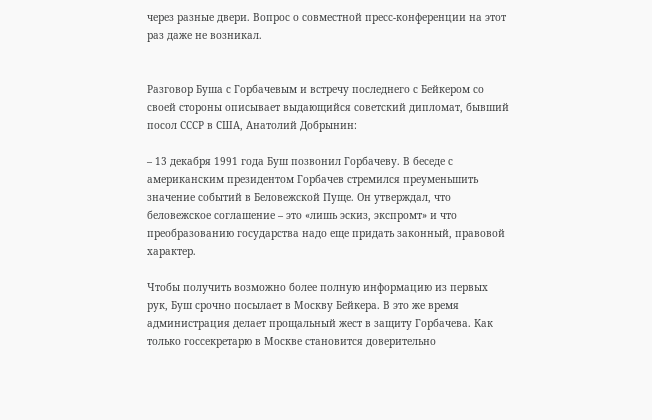через разные двери. Вопрос о совместной пресс-конференции на этот раз даже не возникал.


Разговор Буша с Горбачевым и встречу последнего с Бейкером со своей стороны описывает выдающийся советский дипломат, бывший посол СССР в США, Анатолий Добрынин:

– 13 декабря 1991 года Буш позвонил Горбачеву. В беседе с американским президентом Горбачев стремился преуменьшить значение событий в Беловежской Пуще. Он утверждал, что беловежское соглашение – это «лишь эскиз, экспромт» и что преобразованию государства надо еще придать законный, правовой характер.

Чтобы получить возможно более полную информацию из первых рук, Буш срочно посылает в Москву Бейкера. В это же время администрация делает прощальный жест в защиту Горбачева. Как только госсекретарю в Москве становится доверительно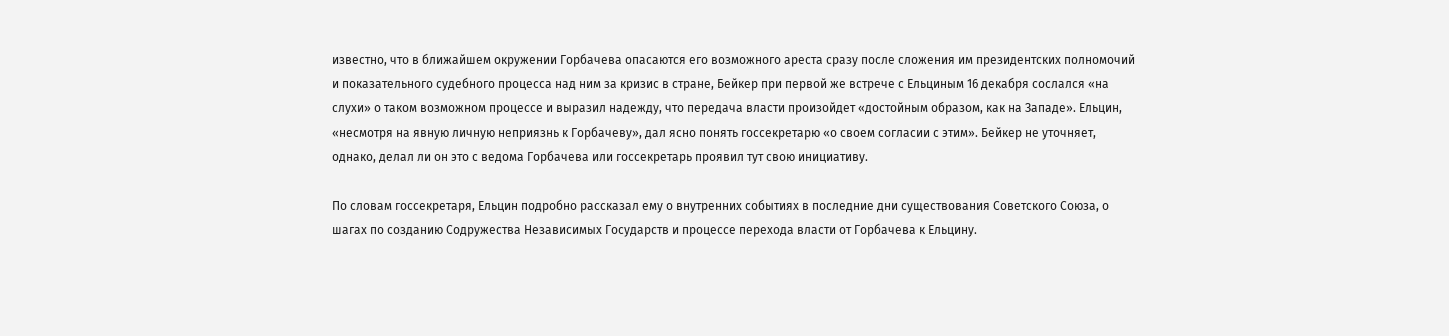известно, что в ближайшем окружении Горбачева опасаются его возможного ареста сразу после сложения им президентских полномочий и показательного судебного процесса над ним за кризис в стране, Бейкер при первой же встрече с Ельциным 16 декабря сослался «на слухи» о таком возможном процессе и выразил надежду, что передача власти произойдет «достойным образом, как на Западе». Ельцин, «несмотря на явную личную неприязнь к Горбачеву», дал ясно понять госсекретарю «о своем согласии с этим». Бейкер не уточняет, однако, делал ли он это с ведома Горбачева или госсекретарь проявил тут свою инициативу.

По словам госсекретаря, Ельцин подробно рассказал ему о внутренних событиях в последние дни существования Советского Союза, о шагах по созданию Содружества Независимых Государств и процессе перехода власти от Горбачева к Ельцину.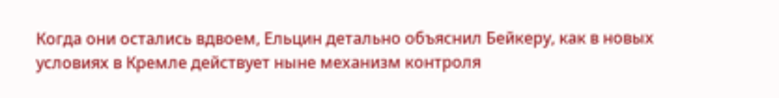Когда они остались вдвоем, Ельцин детально объяснил Бейкеру, как в новых условиях в Кремле действует ныне механизм контроля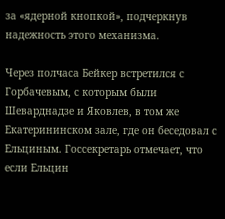за «ядерной кнопкой», подчеркнув надежность этого механизма.

Через полчаса Бейкер встретился с Горбачевым, с которым были Шеварднадзе и Яковлев, в том же Екатерининском зале, где он беседовал с Ельциным. Госсекретарь отмечает, что если Ельцин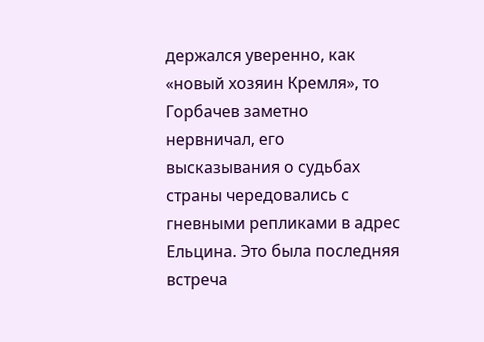держался уверенно, как «новый хозяин Кремля», то Горбачев заметно нервничал, его высказывания о судьбах страны чередовались с гневными репликами в адрес Ельцина. Это была последняя встреча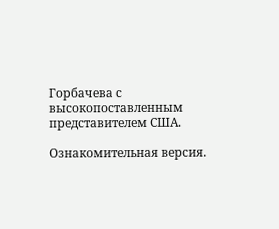Горбачева с высокопоставленным представителем США.

Ознакомительная версия.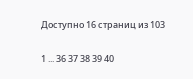Доступно 16 страниц из 103

1 ... 36 37 38 39 40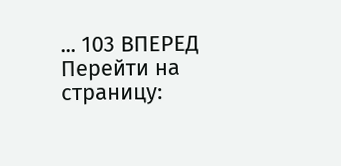... 103 ВПЕРЕД
Перейти на страницу: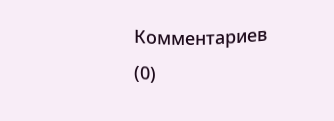Комментариев (0)